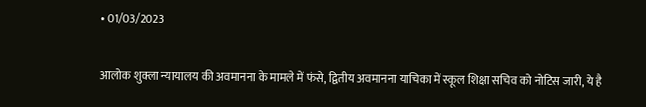• 01/03/2023

आलोक शुक्ला न्यायालय की अवमानना के मामले में फंसे, द्वितीय अवमानना याचिका में स्कूल शिक्षा सचिव को नोटिस जारी, ये है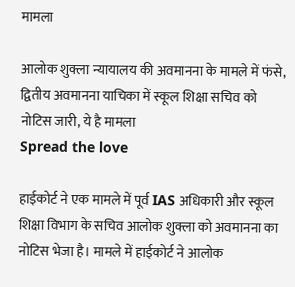मामला

आलोक शुक्ला न्यायालय की अवमानना के मामले में फंसे, द्वितीय अवमानना याचिका में स्कूल शिक्षा सचिव को नोटिस जारी, ये है मामला
Spread the love

हाईकोर्ट ने एक मामले में पूर्व IAS अधिकारी और स्कूल शिक्षा विभाग के सचिव आलोक शुक्ला को अवमानना का नोटिस भेजा है। मामले में हाईकोर्ट ने आलोक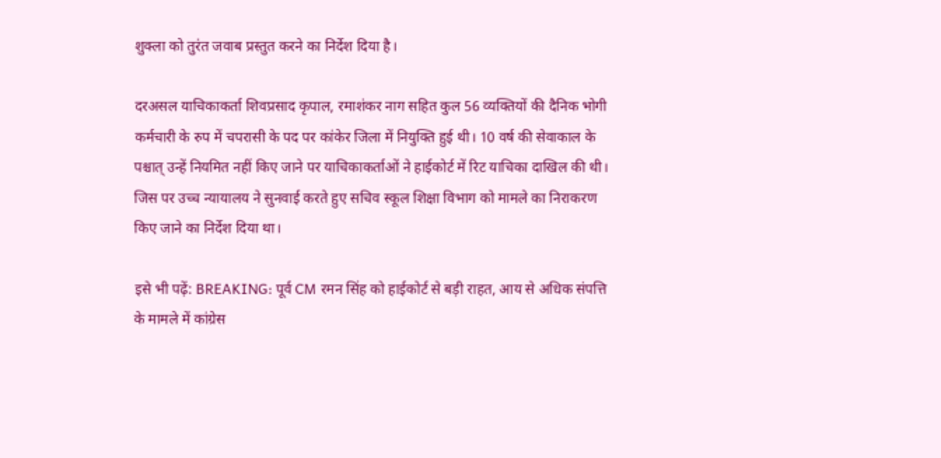शुक्ला को तुरंत जवाब प्रस्तुत करने का निर्देश दिया है।

दरअसल याचिकाकर्ता शिवप्रसाद कृपाल, रमाशंकर नाग सहित कुल 56 व्यक्तियों की दैनिक भोगी कर्मचारी के रुप में चपरासी के पद पर कांकेर जिला में नियुक्ति हुई थी। 10 वर्ष की सेवाकाल के पश्चात् उन्हें नियमित नहीं किए जाने पर याचिकाकर्ताओं ने हाईकोर्ट में रिट याचिका दाखिल की थी। जिस पर उच्च न्यायालय ने सुनवाई करते हुए सचिव स्कूल शिक्षा विभाग को मामले का निराकरण किए जाने का निर्देश दिया था।

इसे भी पढ़ें: BREAKING: पूर्व CM रमन सिंह को हाईकोर्ट से बड़ी राहत, आय से अधिक संपत्ति के मामले में कांग्रेस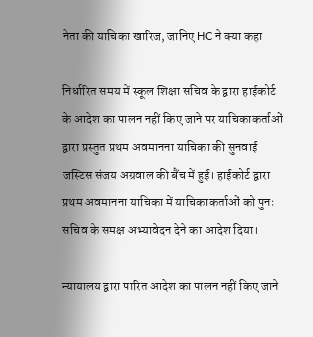नेता की याचिका खारिज, जानिए HC ने क्या कहा

निर्धारित समय में स्कूल शिक्षा सचिव के द्वारा हाईकोर्ट के आदेश का पालन नहीं किए जाने पर याचिकाकर्ताओं द्वारा प्रस्तुत प्रथम अवमानना याचिका की सुनवाई जस्टिस संजय अग्रवाल की बैंच में हुई। हाईकोर्ट द्वारा प्रथम अवमानना याचिका में याचिकाकर्ताओं को पुनः सचिव के समक्ष अभ्यावेदन देने का आदेश दिया।

न्यायालय द्वारा पारित आदेश का पालन नहीं किए जाने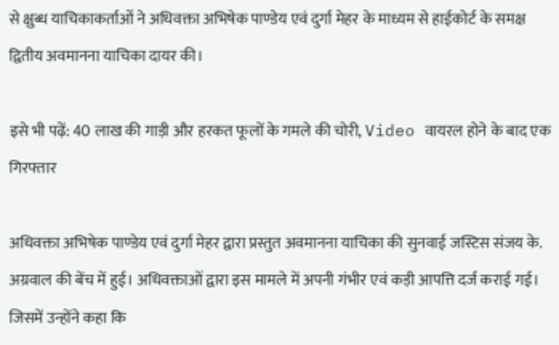से क्षुब्ध याचिकाकर्ताओं ने अधिवक्ता अभिषेक पाण्डेय एवं दुर्गा मेहर के माध्यम से हाईकोर्ट के समक्ष द्वितीय अवमानना याचिका दायर की।

इसे भी पढ़ें: 40 लाख की गाड़ी और हरकत फूलों के गमले की चोरी, Video वायरल होने के बाद एक गिरफ्तार

अधिवक्ता अभिषेक पाण्डेय एवं दुर्गा मेहर द्वारा प्रस्तुत अवमानना याचिका की सुनवाई जस्टिस संजय के. अग्रवाल की बेंच में हुई। अधिवक्ताओं द्वारा इस मामले में अपनी गंभीर एवं कड़ी आपत्ति दर्ज कराई गई। जिसमें उन्होंने कहा कि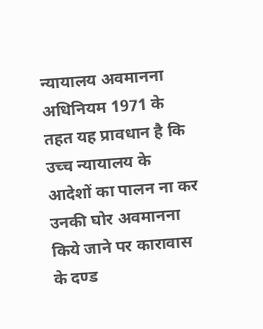न्यायालय अवमानना अधिनियम 1971 के तहत यह प्रावधान है कि उच्च न्यायालय के आदेशों का पालन ना कर उनकी घोर अवमानना किये जाने पर कारावास के दण्ड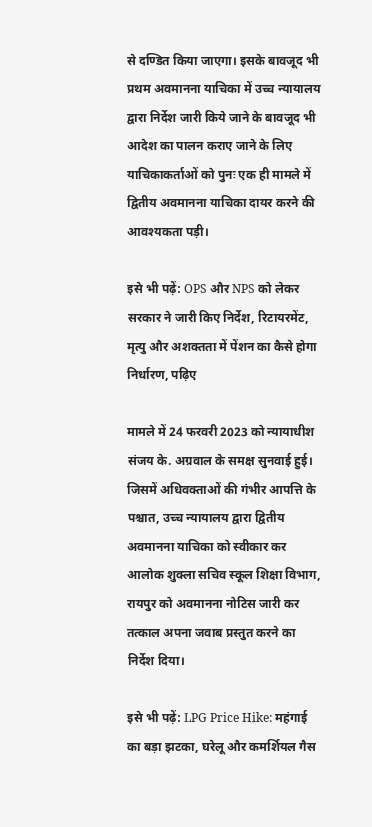से दण्डित किया जाएगा। इसके बावजूद भी प्रथम अवमानना याचिका में उच्च न्यायालय द्वारा निर्देश जारी किये जाने के बावजूद भी आदेश का पालन कराए जाने के लिए याचिकाकर्ताओं को पुनः एक ही मामले में द्वितीय अवमानना याचिका दायर करने की आवश्यकता पड़ी।

इसे भी पढ़ें: OPS और NPS को लेकर सरकार ने जारी किए निर्देश, रिटायरमेंट, मृत्यु और अशक्तता में पेंशन का कैसे होगा निर्धारण, पढ़िए

मामले में 24 फरवरी 2023 को न्यायाधीश संजय के. अग्रवाल के समक्ष सुनवाई हुई। जिसमें अधिवक्ताओं की गंभीर आपत्ति के पश्चात, उच्च न्यायालय द्वारा द्वितीय अवमानना याचिका को स्वीकार कर आलोक शुक्ला सचिव स्कूल शिक्षा विभाग, रायपुर को अवमानना नोटिस जारी कर तत्काल अपना जवाब प्रस्तुत करने का निर्देश दिया।

इसे भी पढ़ें: LPG Price Hike: महंगाई का बड़ा झटका, घरेलू और कमर्शियल गैस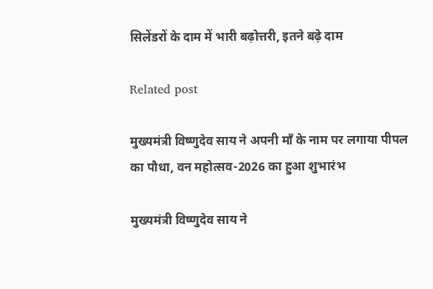सिलेंडरों के दाम में भारी बढ़ोत्तरी, इतने बढ़े दाम

Related post

मुख्यमंत्री विष्णुदेव साय ने अपनी माँ के नाम पर लगाया पीपल का पौधा, वन महोत्सव-2026 का हुआ शुभारंभ

मुख्यमंत्री विष्णुदेव साय ने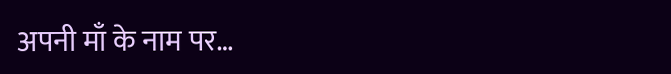अपनी माँ के नाम पर…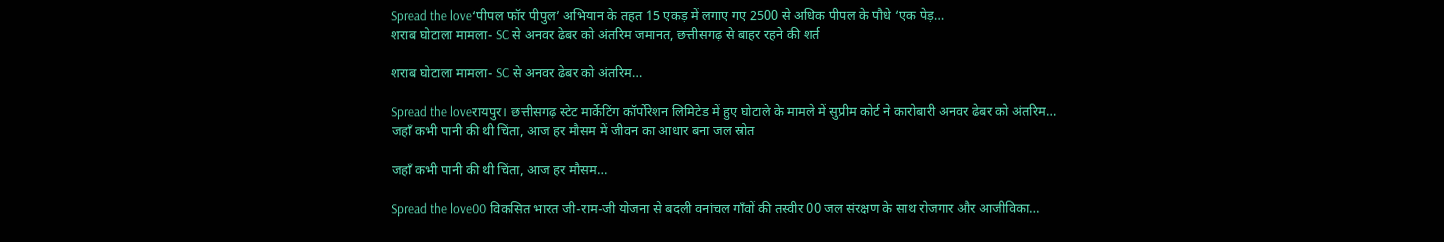Spread the love‘पीपल फॉर पीपुल’ अभियान के तहत 15 एकड़ में लगाए गए 2500 से अधिक पीपल के पौधे ‘एक पेड़…
शराब घोटाला मामला- SC से अनवर ढेबर को अंतरिम जमानत, छत्तीसगढ़ से बाहर रहने की शर्त

शराब घोटाला मामला- SC से अनवर ढेबर को अंतरिम…

Spread the loveरायपुर। छत्तीसगढ़ स्टेट मार्केटिंग कॉर्पोरेशन लिमिटेड में हुए घोटाले के मामले में सुप्रीम कोर्ट ने कारोबारी अनवर ढेबर को अंतरिम…
जहाँ कभी पानी की थी चिंता, आज हर मौसम में जीवन का आधार बना जल स्रोत

जहाँ कभी पानी की थी चिंता, आज हर मौसम…

Spread the love00 विकसित भारत जी-राम-जी योजना से बदली वनांचल गाँवों की तस्वीर 00 जल संरक्षण के साथ रोजगार और आजीविका…